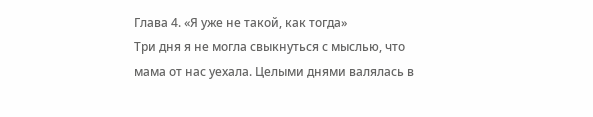Глава 4. «Я уже не такой, как тогда»
Три дня я не могла свыкнуться с мыслью, что мама от нас уехала. Целыми днями валялась в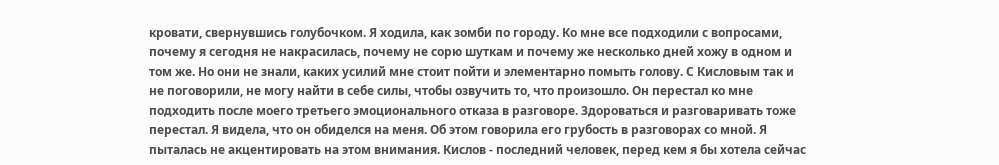кровати, свернувшись голубочком. Я ходила, как зомби по городу. Ко мне все подходили с вопросами, почему я сегодня не накрасилась, почему не сорю шуткам и почему же несколько дней хожу в одном и том же. Но они не знали, каких усилий мне стоит пойти и элементарно помыть голову. С Кисловым так и не поговорили, не могу найти в себе силы, чтобы озвучить то, что произошло. Он перестал ко мне подходить после моего третьего эмоционального отказа в разговоре. Здороваться и разговаривать тоже перестал. Я видела, что он обиделся на меня. Об этом говорила его грубость в разговорах со мной. Я пыталась не акцентировать на этом внимания. Кислов - последний человек, перед кем я бы хотела сейчас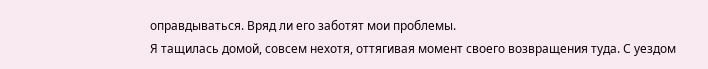оправдываться. Вряд ли его заботят мои проблемы.
Я тащилась домой, совсем нехотя, оттягивая момент своего возвращения туда. С уездом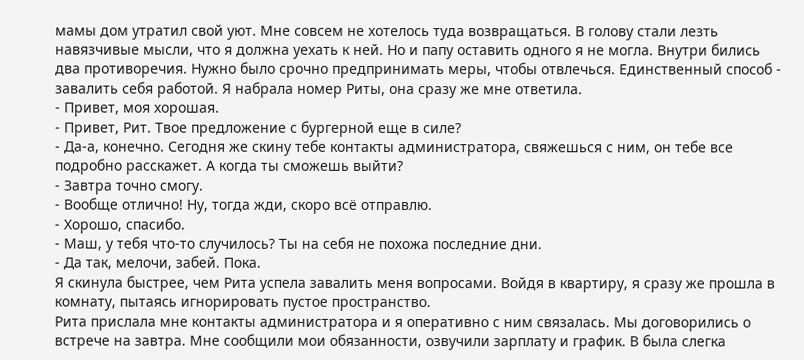мамы дом утратил свой уют. Мне совсем не хотелось туда возвращаться. В голову стали лезть навязчивые мысли, что я должна уехать к ней. Но и папу оставить одного я не могла. Внутри бились два противоречия. Нужно было срочно предпринимать меры, чтобы отвлечься. Единственный способ - завалить себя работой. Я набрала номер Риты, она сразу же мне ответила.
- Привет, моя хорошая.
- Привет, Рит. Твое предложение с бургерной еще в силе?
- Да-а, конечно. Сегодня же скину тебе контакты администратора, свяжешься с ним, он тебе все подробно расскажет. А когда ты сможешь выйти?
- Завтра точно смогу.
- Вообще отлично! Ну, тогда жди, скоро всё отправлю.
- Хорошо, спасибо.
- Маш, у тебя что-то случилось? Ты на себя не похожа последние дни.
- Да так, мелочи, забей. Пока.
Я скинула быстрее, чем Рита успела завалить меня вопросами. Войдя в квартиру, я сразу же прошла в комнату, пытаясь игнорировать пустое пространство.
Рита прислала мне контакты администратора и я оперативно с ним связалась. Мы договорились о встрече на завтра. Мне сообщили мои обязанности, озвучили зарплату и график. В была слегка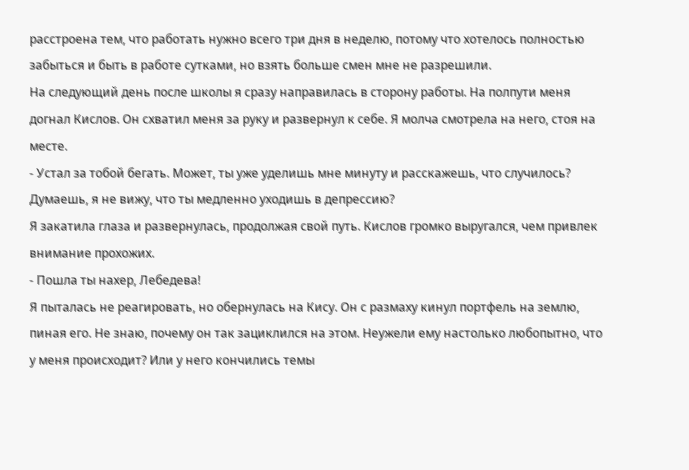расстроена тем, что работать нужно всего три дня в неделю, потому что хотелось полностью забыться и быть в работе сутками, но взять больше смен мне не разрешили.
На следующий день после школы я сразу направилась в сторону работы. На полпути меня догнал Кислов. Он схватил меня за руку и развернул к себе. Я молча смотрела на него, стоя на месте.
- Устал за тобой бегать. Может, ты уже уделишь мне минуту и расскажешь, что случилось? Думаешь, я не вижу, что ты медленно уходишь в депрессию?
Я закатила глаза и развернулась, продолжая свой путь. Кислов громко выругался, чем привлек внимание прохожих.
- Пошла ты нахер, Лебедева!
Я пыталась не реагировать, но обернулась на Кису. Он с размаху кинул портфель на землю, пиная его. Не знаю, почему он так зациклился на этом. Неужели ему настолько любопытно, что у меня происходит? Или у него кончились темы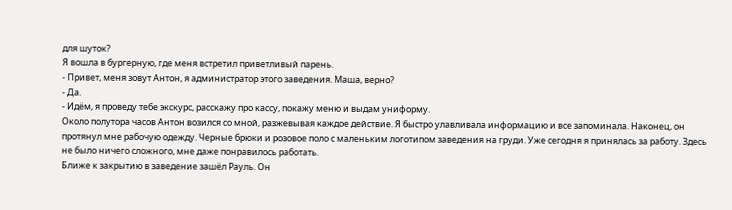для шуток?
Я вошла в бургерную, где меня встретил приветливый парень.
- Привет, меня зовут Антон, я администратор этого заведения. Маша, верно?
- Да.
- Идём, я проведу тебе экскурс, расскажу про кассу, покажу меню и выдам униформу.
Около полутора часов Антон возился со мной, разжевывая каждое действие. Я быстро улавливала информацию и все запоминала. Наконец, он протянул мне рабочую одежду. Черные брюки и розовое поло с маленьким логотипом заведения на груди. Уже сегодня я принялась за работу. Здесь не было ничего сложного, мне даже понравилось работать.
Ближе к закрытию в заведение зашёл Рауль. Он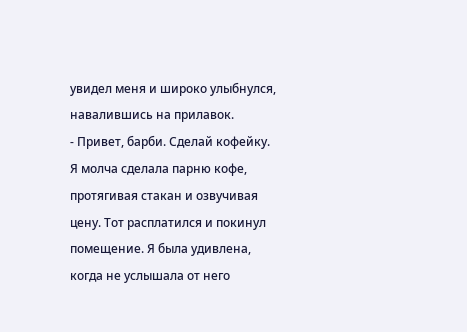увидел меня и широко улыбнулся, навалившись на прилавок.
- Привет, барби. Сделай кофейку.
Я молча сделала парню кофе, протягивая стакан и озвучивая цену. Тот расплатился и покинул помещение. Я была удивлена, когда не услышала от него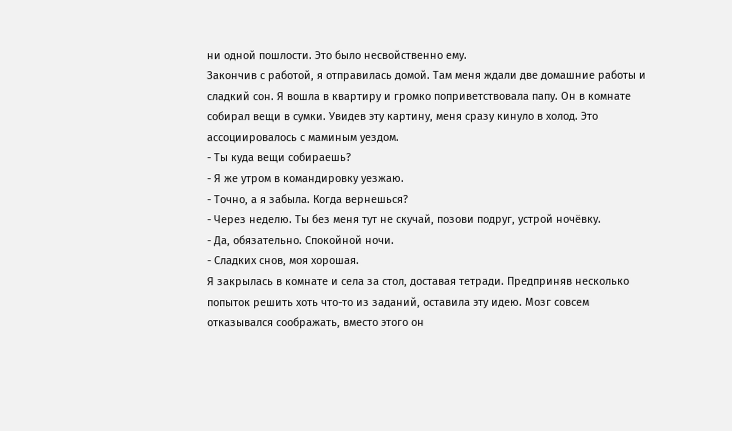ни одной пошлости. Это было несвойственно ему.
Закончив с работой, я отправилась домой. Там меня ждали две домашние работы и сладкий сон. Я вошла в квартиру и громко поприветствовала папу. Он в комнате собирал вещи в сумки. Увидев эту картину, меня сразу кинуло в холод. Это ассоциировалось с маминым уездом.
- Ты куда вещи собираешь?
- Я же утром в командировку уезжаю.
- Точно, а я забыла. Когда вернешься?
- Через неделю. Ты без меня тут не скучай, позови подруг, устрой ночёвку.
- Да, обязательно. Спокойной ночи.
- Сладких снов, моя хорошая.
Я закрылась в комнате и села за стол, доставая тетради. Предприняв несколько попыток решить хоть что-то из заданий, оставила эту идею. Мозг совсем отказывался соображать, вместо этого он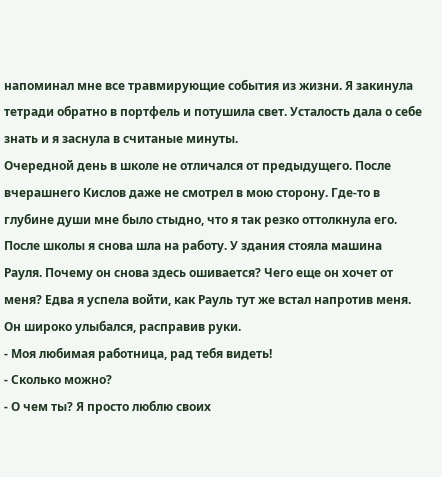напоминал мне все травмирующие события из жизни. Я закинула тетради обратно в портфель и потушила свет. Усталость дала о себе знать и я заснула в считаные минуты.
Очередной день в школе не отличался от предыдущего. После вчерашнего Кислов даже не смотрел в мою сторону. Где-то в глубине души мне было стыдно, что я так резко оттолкнула его.
После школы я снова шла на работу. У здания стояла машина Рауля. Почему он снова здесь ошивается? Чего еще он хочет от меня? Едва я успела войти, как Рауль тут же встал напротив меня. Он широко улыбался, расправив руки.
- Моя любимая работница, рад тебя видеть!
- Сколько можно?
- О чем ты? Я просто люблю своих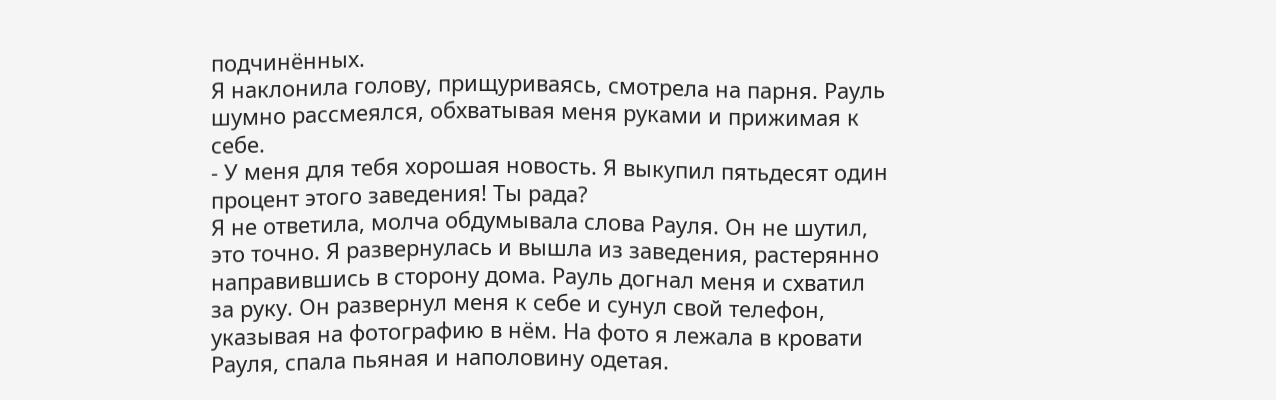подчинённых.
Я наклонила голову, прищуриваясь, смотрела на парня. Рауль шумно рассмеялся, обхватывая меня руками и прижимая к себе.
- У меня для тебя хорошая новость. Я выкупил пятьдесят один процент этого заведения! Ты рада?
Я не ответила, молча обдумывала слова Рауля. Он не шутил, это точно. Я развернулась и вышла из заведения, растерянно направившись в сторону дома. Рауль догнал меня и схватил за руку. Он развернул меня к себе и сунул свой телефон, указывая на фотографию в нём. На фото я лежала в кровати Рауля, спала пьяная и наполовину одетая.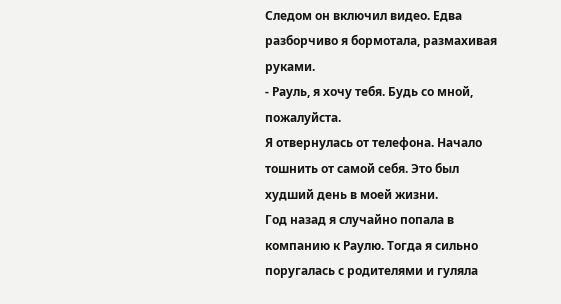Следом он включил видео. Едва разборчиво я бормотала, размахивая руками.
- Рауль, я хочу тебя. Будь со мной, пожалуйста.
Я отвернулась от телефона. Начало тошнить от самой себя. Это был худший день в моей жизни.
Год назад я случайно попала в компанию к Раулю. Тогда я сильно поругалась с родителями и гуляла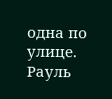одна по улице. Рауль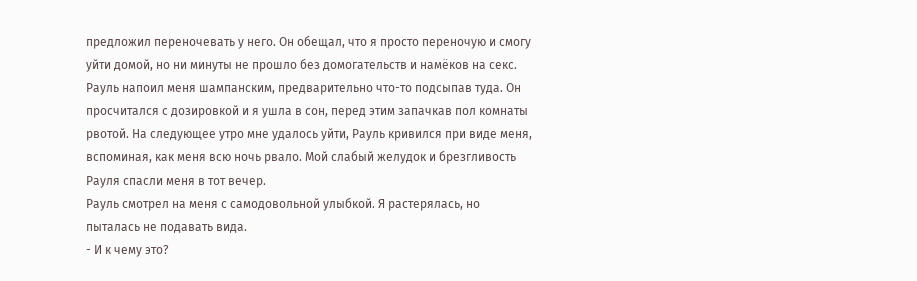предложил переночевать у него. Он обещал, что я просто переночую и смогу уйти домой, но ни минуты не прошло без домогательств и намёков на секс. Рауль напоил меня шампанским, предварительно что-то подсыпав туда. Он просчитался с дозировкой и я ушла в сон, перед этим запачкав пол комнаты рвотой. На следующее утро мне удалось уйти, Рауль кривился при виде меня, вспоминая, как меня всю ночь рвало. Мой слабый желудок и брезгливость Рауля спасли меня в тот вечер.
Рауль смотрел на меня с самодовольной улыбкой. Я растерялась, но пыталась не подавать вида.
- И к чему это?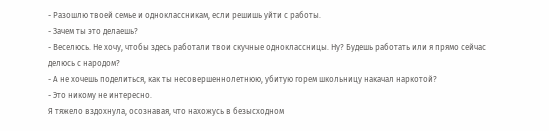- Разошлю твоей семье и одноклассникам, если решишь уйти с работы.
- Зачем ты это делаешь?
- Веселюсь. Не хочу, чтобы здесь работали твои скучные одноклассницы. Ну? Будешь работать или я прямо сейчас делюсь с народом?
- А не хочешь поделиться, как ты несовершеннолетнюю, убитую горем школьницу накачал наркотой?
- Это никому не интересно.
Я тяжело вздохнула, осознавая, что нахожусь в безысходном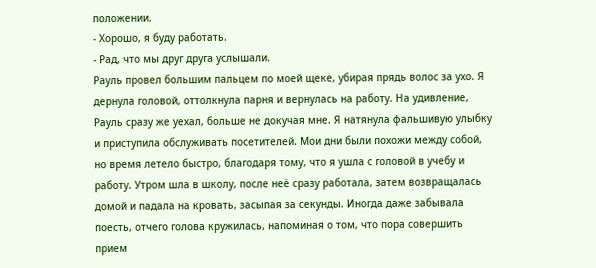положении.
- Хорошо, я буду работать.
- Рад, что мы друг друга услышали.
Рауль провел большим пальцем по моей щеке, убирая прядь волос за ухо. Я дернула головой, оттолкнула парня и вернулась на работу. На удивление, Рауль сразу же уехал, больше не докучая мне. Я натянула фальшивую улыбку и приступила обслуживать посетителей. Мои дни были похожи между собой, но время летело быстро, благодаря тому, что я ушла с головой в учебу и работу. Утром шла в школу, после неё сразу работала, затем возвращалась домой и падала на кровать, засыпая за секунды. Иногда даже забывала поесть, отчего голова кружилась, напоминая о том, что пора совершить прием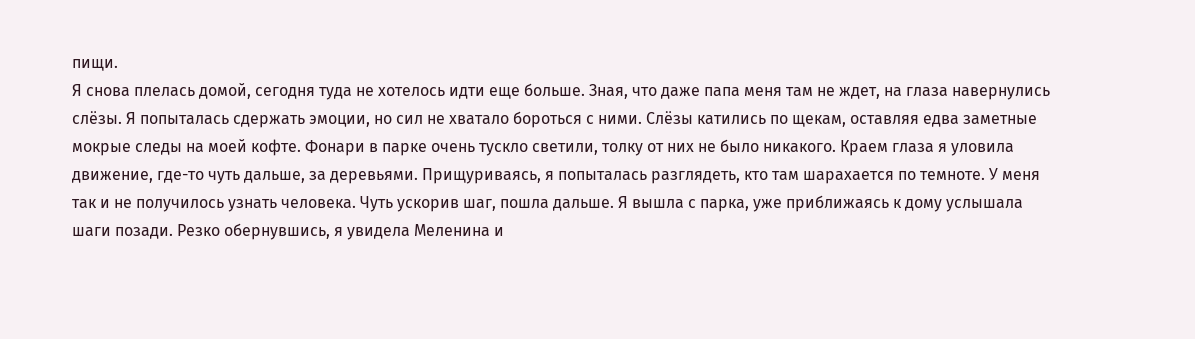пищи.
Я снова плелась домой, сегодня туда не хотелось идти еще больше. Зная, что даже папа меня там не ждет, на глаза навернулись слёзы. Я попыталась сдержать эмоции, но сил не хватало бороться с ними. Слёзы катились по щекам, оставляя едва заметные мокрые следы на моей кофте. Фонари в парке очень тускло светили, толку от них не было никакого. Краем глаза я уловила движение, где-то чуть дальше, за деревьями. Прищуриваясь, я попыталась разглядеть, кто там шарахается по темноте. У меня так и не получилось узнать человека. Чуть ускорив шаг, пошла дальше. Я вышла с парка, уже приближаясь к дому услышала шаги позади. Резко обернувшись, я увидела Меленина и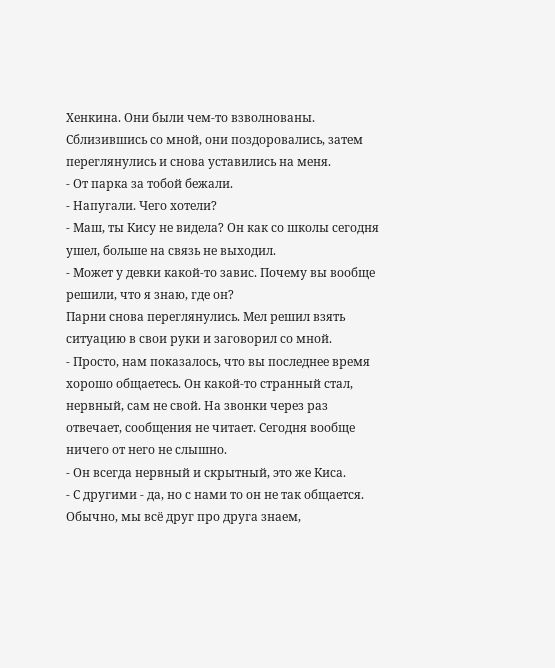Хенкина. Они были чем-то взволнованы. Сблизившись со мной, они поздоровались, затем переглянулись и снова уставились на меня.
- От парка за тобой бежали.
- Напугали. Чего хотели?
- Маш, ты Кису не видела? Он как со школы сегодня ушел, больше на связь не выходил.
- Может у девки какой-то завис. Почему вы вообще решили, что я знаю, где он?
Парни снова переглянулись. Мел решил взять ситуацию в свои руки и заговорил со мной.
- Просто, нам показалось, что вы последнее время хорошо общаетесь. Он какой-то странный стал, нервный, сам не свой. На звонки через раз отвечает, сообщения не читает. Сегодня вообще ничего от него не слышно.
- Он всегда нервный и скрытный, это же Киса.
- С другими - да, но с нами то он не так общается. Обычно, мы всё друг про друга знаем,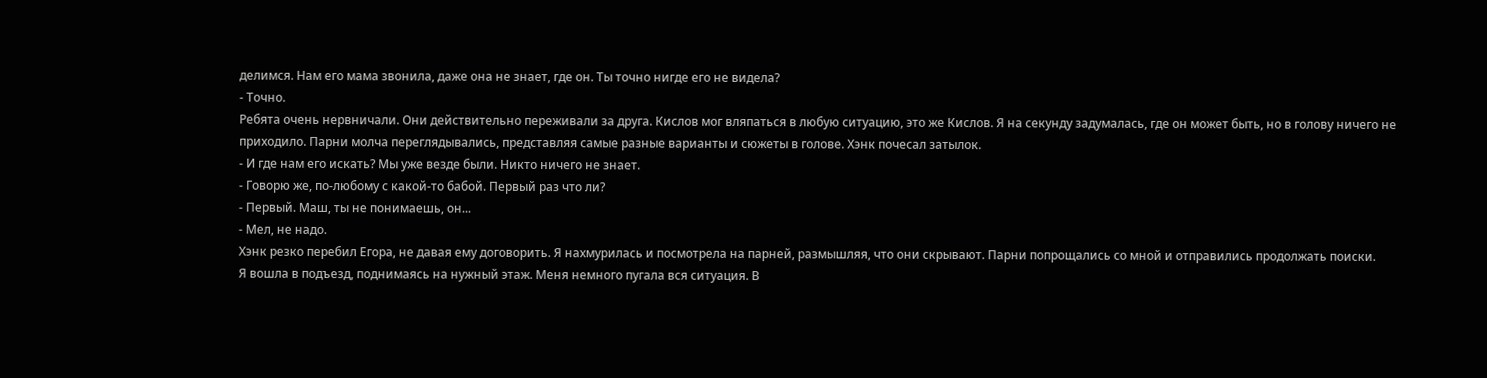делимся. Нам его мама звонила, даже она не знает, где он. Ты точно нигде его не видела?
- Точно.
Ребята очень нервничали. Они действительно переживали за друга. Кислов мог вляпаться в любую ситуацию, это же Кислов. Я на секунду задумалась, где он может быть, но в голову ничего не приходило. Парни молча переглядывались, представляя самые разные варианты и сюжеты в голове. Хэнк почесал затылок.
- И где нам его искать? Мы уже везде были. Никто ничего не знает.
- Говорю же, по-любому с какой-то бабой. Первый раз что ли?
- Первый. Маш, ты не понимаешь, он...
- Мел, не надо.
Хэнк резко перебил Егора, не давая ему договорить. Я нахмурилась и посмотрела на парней, размышляя, что они скрывают. Парни попрощались со мной и отправились продолжать поиски.
Я вошла в подъезд, поднимаясь на нужный этаж. Меня немного пугала вся ситуация. В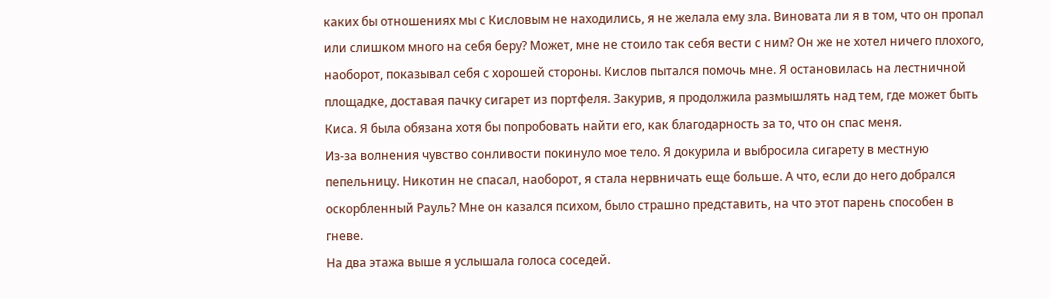каких бы отношениях мы с Кисловым не находились, я не желала ему зла. Виновата ли я в том, что он пропал или слишком много на себя беру? Может, мне не стоило так себя вести с ним? Он же не хотел ничего плохого, наоборот, показывал себя с хорошей стороны. Кислов пытался помочь мне. Я остановилась на лестничной площадке, доставая пачку сигарет из портфеля. Закурив, я продолжила размышлять над тем, где может быть Киса. Я была обязана хотя бы попробовать найти его, как благодарность за то, что он спас меня.
Из-за волнения чувство сонливости покинуло мое тело. Я докурила и выбросила сигарету в местную пепельницу. Никотин не спасал, наоборот, я стала нервничать еще больше. А что, если до него добрался оскорбленный Рауль? Мне он казался психом, было страшно представить, на что этот парень способен в гневе.
На два этажа выше я услышала голоса соседей.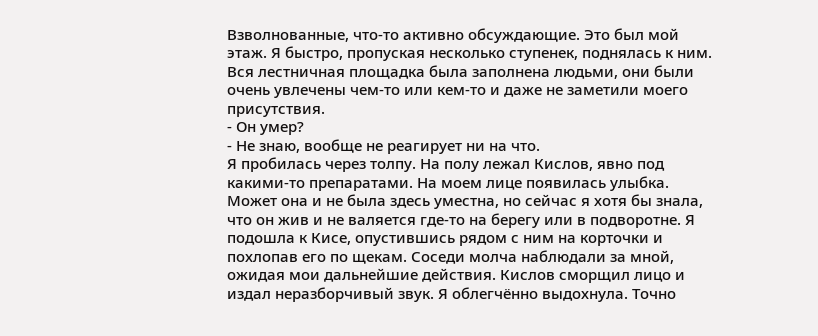Взволнованные, что-то активно обсуждающие. Это был мой этаж. Я быстро, пропуская несколько ступенек, поднялась к ним. Вся лестничная площадка была заполнена людьми, они были очень увлечены чем-то или кем-то и даже не заметили моего присутствия.
- Он умер?
- Не знаю, вообще не реагирует ни на что.
Я пробилась через толпу. На полу лежал Кислов, явно под какими-то препаратами. На моем лице появилась улыбка. Может она и не была здесь уместна, но сейчас я хотя бы знала, что он жив и не валяется где-то на берегу или в подворотне. Я подошла к Кисе, опустившись рядом с ним на корточки и похлопав его по щекам. Соседи молча наблюдали за мной, ожидая мои дальнейшие действия. Кислов сморщил лицо и издал неразборчивый звук. Я облегчённо выдохнула. Точно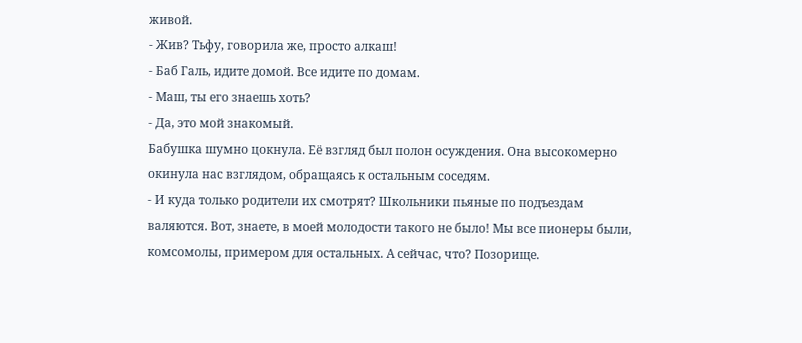живой.
- Жив? Тьфу, говорила же, просто алкаш!
- Баб Галь, идите домой. Все идите по домам.
- Маш, ты его знаешь хоть?
- Да, это мой знакомый.
Бабушка шумно цокнула. Её взгляд был полон осуждения. Она высокомерно окинула нас взглядом, обращаясь к остальным соседям.
- И куда только родители их смотрят? Школьники пьяные по подъездам валяются. Вот, знаете, в моей молодости такого не было! Мы все пионеры были, комсомолы, примером для остальных. А сейчас, что? Позорище.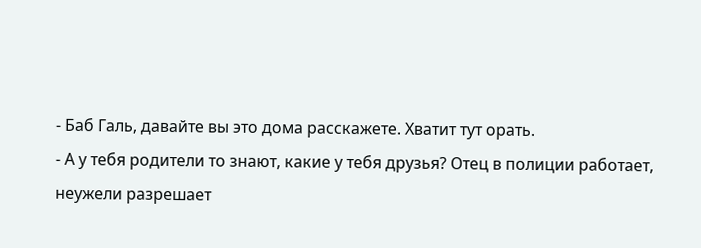- Баб Галь, давайте вы это дома расскажете. Хватит тут орать.
- А у тебя родители то знают, какие у тебя друзья? Отец в полиции работает, неужели разрешает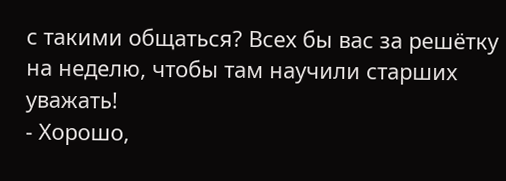с такими общаться? Всех бы вас за решётку на неделю, чтобы там научили старших уважать!
- Хорошо,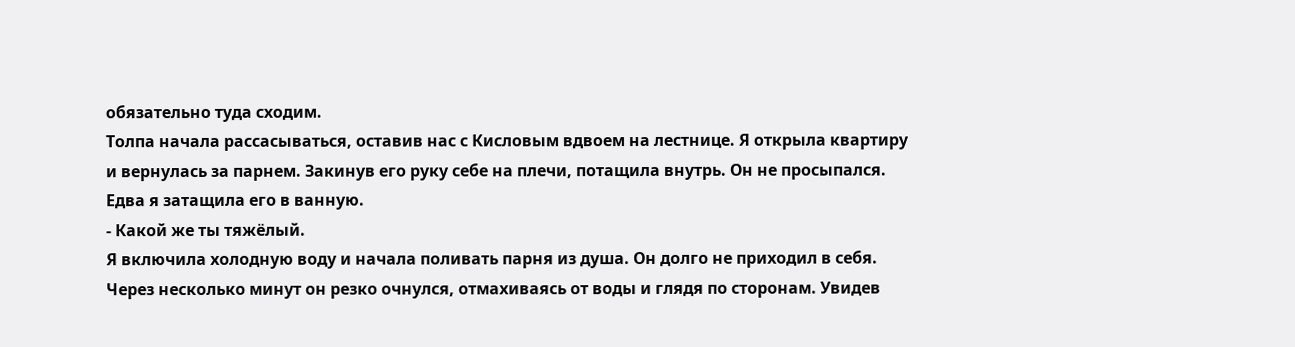обязательно туда сходим.
Толпа начала рассасываться, оставив нас с Кисловым вдвоем на лестнице. Я открыла квартиру и вернулась за парнем. Закинув его руку себе на плечи, потащила внутрь. Он не просыпался. Едва я затащила его в ванную.
- Какой же ты тяжёлый.
Я включила холодную воду и начала поливать парня из душа. Он долго не приходил в себя. Через несколько минут он резко очнулся, отмахиваясь от воды и глядя по сторонам. Увидев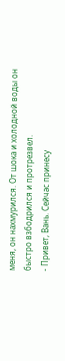меня, он нахмурился. От шока и холодной воды он быстро взбодрился и протрезвел.
- Привет, Вань. Сейчас принесу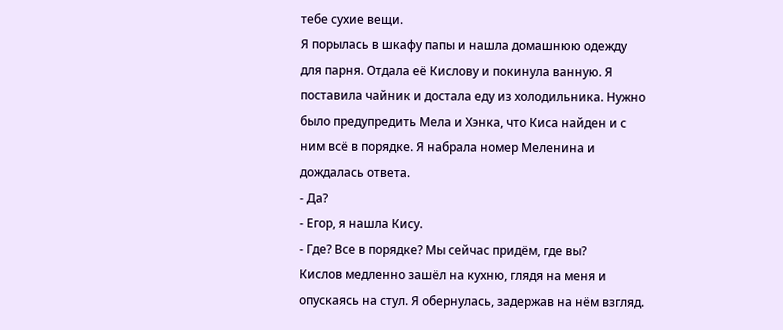тебе сухие вещи.
Я порылась в шкафу папы и нашла домашнюю одежду для парня. Отдала её Кислову и покинула ванную. Я поставила чайник и достала еду из холодильника. Нужно было предупредить Мела и Хэнка, что Киса найден и с ним всё в порядке. Я набрала номер Меленина и дождалась ответа.
- Да?
- Егор, я нашла Кису.
- Где? Все в порядке? Мы сейчас придём, где вы?
Кислов медленно зашёл на кухню, глядя на меня и опускаясь на стул. Я обернулась, задержав на нём взгляд.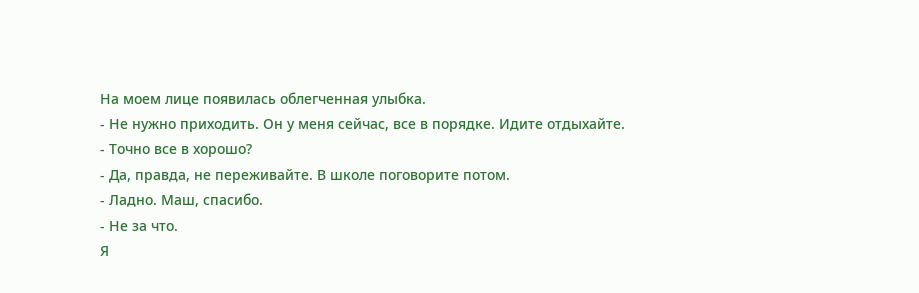На моем лице появилась облегченная улыбка.
- Не нужно приходить. Он у меня сейчас, все в порядке. Идите отдыхайте.
- Точно все в хорошо?
- Да, правда, не переживайте. В школе поговорите потом.
- Ладно. Маш, спасибо.
- Не за что.
Я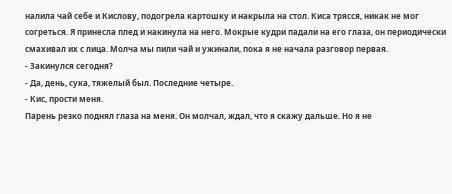налила чай себе и Кислову, подогрела картошку и накрыла на стол. Киса трясся, никак не мог согреться. Я принесла плед и накинула на него. Мокрые кудри падали на его глаза, он периодически смахивал их с лица. Молча мы пили чай и ужинали, пока я не начала разговор первая.
- Закинулся сегодня?
- Да, день, сука, тяжелый был. Последние четыре.
- Кис, прости меня.
Парень резко поднял глаза на меня. Он молчал, ждал, что я скажу дальше. Но я не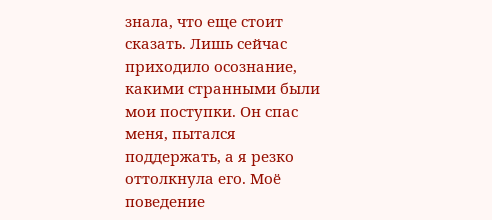знала, что еще стоит сказать. Лишь сейчас приходило осознание, какими странными были мои поступки. Он спас меня, пытался поддержать, а я резко оттолкнула его. Моё поведение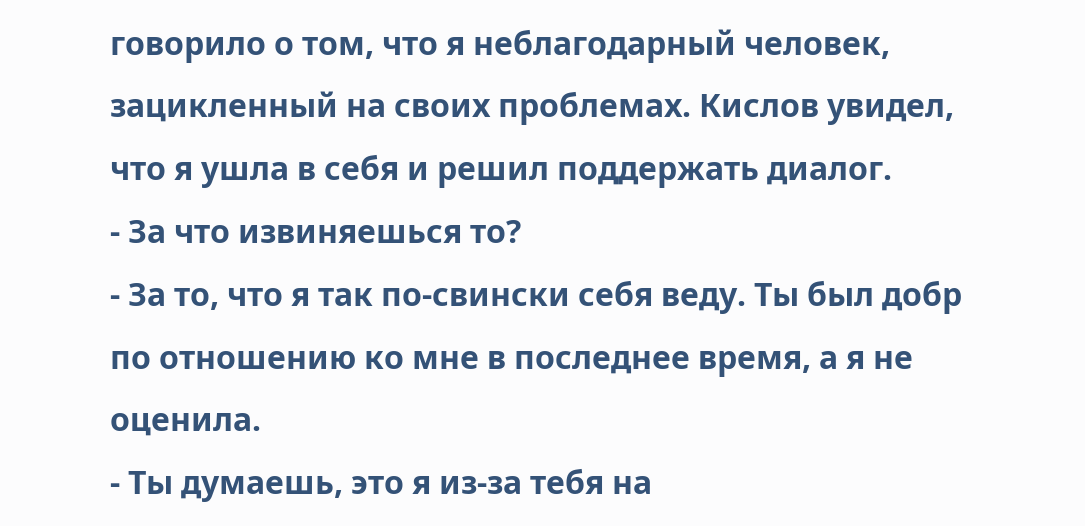говорило о том, что я неблагодарный человек, зацикленный на своих проблемах. Кислов увидел, что я ушла в себя и решил поддержать диалог.
- За что извиняешься то?
- За то, что я так по-свински себя веду. Ты был добр по отношению ко мне в последнее время, а я не оценила.
- Ты думаешь, это я из-за тебя на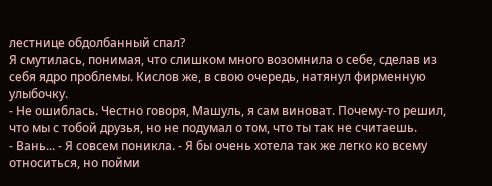лестнице обдолбанный спал?
Я смутилась, понимая, что слишком много возомнила о себе, сделав из себя ядро проблемы. Кислов же, в свою очередь, натянул фирменную улыбочку.
- Не ошиблась. Честно говоря, Машуль, я сам виноват. Почему-то решил, что мы с тобой друзья, но не подумал о том, что ты так не считаешь.
- Вань... - Я совсем поникла. - Я бы очень хотела так же легко ко всему относиться, но пойми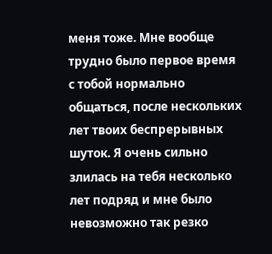меня тоже. Мне вообще трудно было первое время с тобой нормально общаться, после нескольких лет твоих беспрерывных шуток. Я очень сильно злилась на тебя несколько лет подряд и мне было невозможно так резко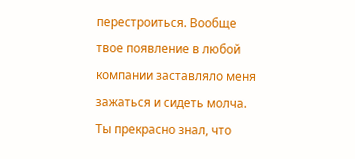перестроиться. Вообще твое появление в любой компании заставляло меня зажаться и сидеть молча. Ты прекрасно знал, что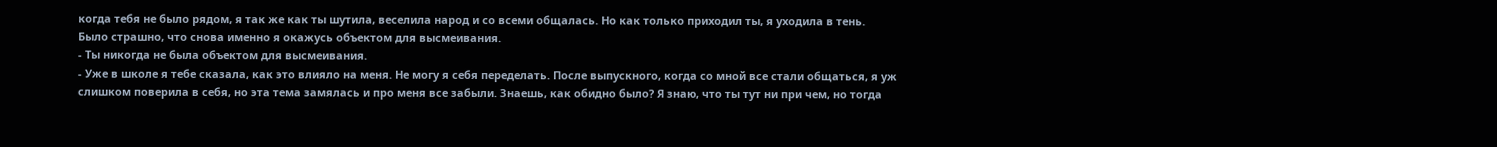когда тебя не было рядом, я так же как ты шутила, веселила народ и со всеми общалась. Но как только приходил ты, я уходила в тень. Было страшно, что снова именно я окажусь объектом для высмеивания.
- Ты никогда не была объектом для высмеивания.
- Уже в школе я тебе сказала, как это влияло на меня. Не могу я себя переделать. После выпускного, когда со мной все стали общаться, я уж слишком поверила в себя, но эта тема замялась и про меня все забыли. Знаешь, как обидно было? Я знаю, что ты тут ни при чем, но тогда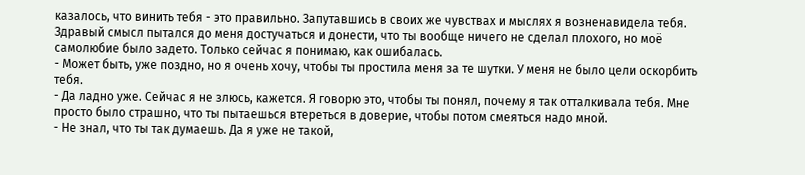казалось, что винить тебя - это правильно. Запутавшись в своих же чувствах и мыслях я возненавидела тебя. Здравый смысл пытался до меня достучаться и донести, что ты вообще ничего не сделал плохого, но моё самолюбие было задето. Только сейчас я понимаю, как ошибалась.
- Может быть, уже поздно, но я очень хочу, чтобы ты простила меня за те шутки. У меня не было цели оскорбить тебя.
- Да ладно уже. Сейчас я не злюсь, кажется. Я говорю это, чтобы ты понял, почему я так отталкивала тебя. Мне просто было страшно, что ты пытаешься втереться в доверие, чтобы потом смеяться надо мной.
- Не знал, что ты так думаешь. Да я уже не такой,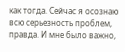как тогда. Сейчас я осознаю всю серьезность проблем, правда. И мне было важно,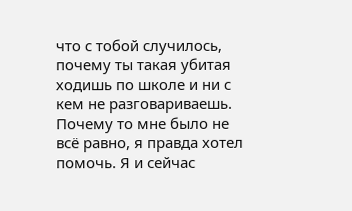что с тобой случилось, почему ты такая убитая ходишь по школе и ни с кем не разговариваешь. Почему то мне было не всё равно, я правда хотел помочь. Я и сейчас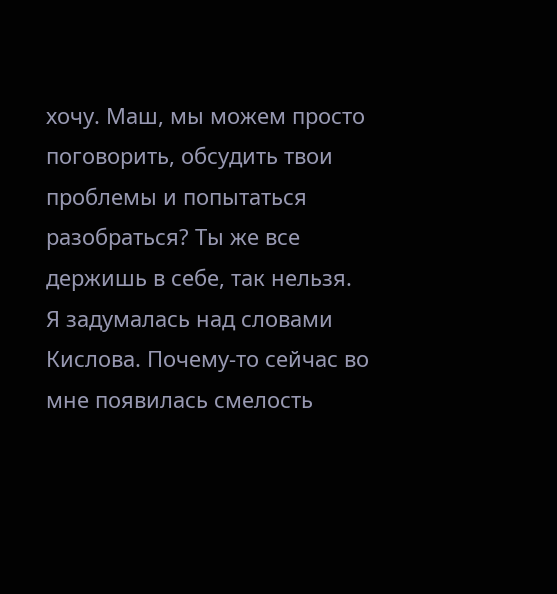хочу. Маш, мы можем просто поговорить, обсудить твои проблемы и попытаться разобраться? Ты же все держишь в себе, так нельзя.
Я задумалась над словами Кислова. Почему-то сейчас во мне появилась смелость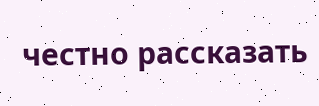честно рассказать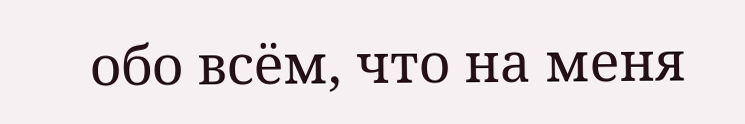обо всём, что на меня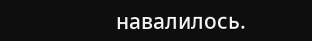навалилось.